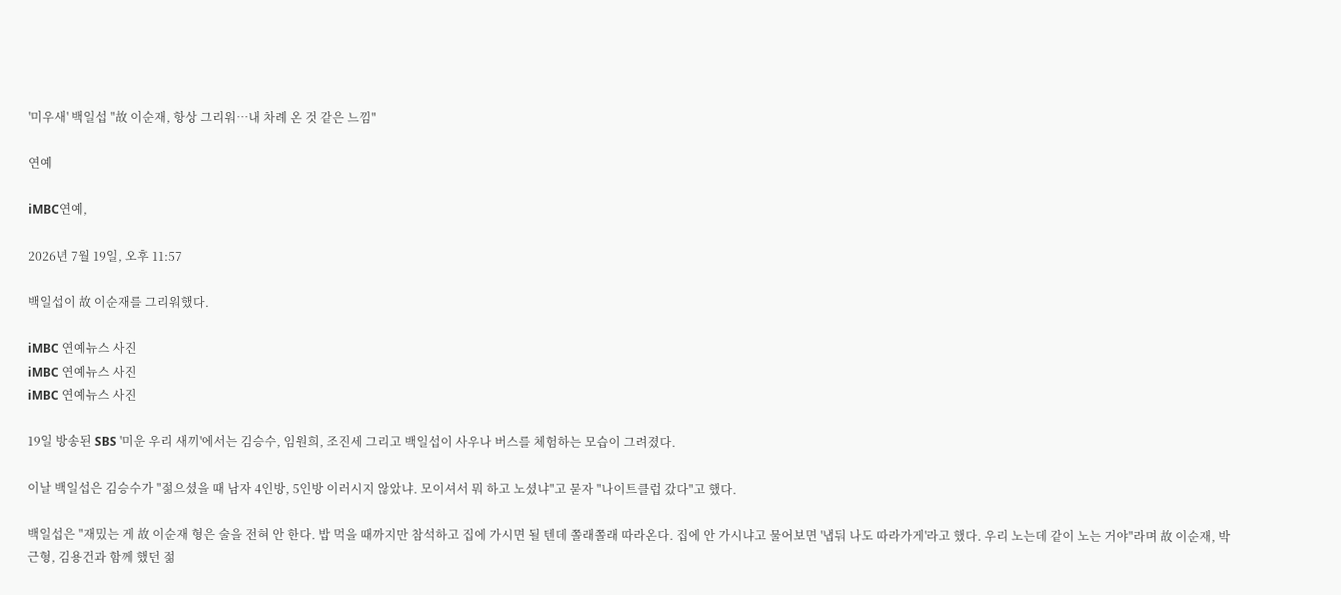'미우새' 백일섭 "故 이순재, 항상 그리워…내 차례 온 것 같은 느낌"

연예

iMBC연예,

2026년 7월 19일, 오후 11:57

백일섭이 故 이순재를 그리워했다.

iMBC 연예뉴스 사진
iMBC 연예뉴스 사진
iMBC 연예뉴스 사진

19일 방송된 SBS '미운 우리 새끼'에서는 김승수, 임원희, 조진세 그리고 백일섭이 사우나 버스를 체험하는 모습이 그려졌다.

이날 백일섭은 김승수가 "젊으셨을 때 남자 4인방, 5인방 이러시지 않았냐. 모이셔서 뭐 하고 노셨냐"고 묻자 "나이트클럽 갔다"고 했다.

백일섭은 "재밌는 게 故 이순재 형은 술을 전혀 안 한다. 밥 먹을 때까지만 참석하고 집에 가시면 될 텐데 쫄래쫄래 따라온다. 집에 안 가시냐고 물어보면 '냅둬 나도 따라가게'라고 했다. 우리 노는데 같이 노는 거야"라며 故 이순재, 박근형, 김용건과 함께 했던 젊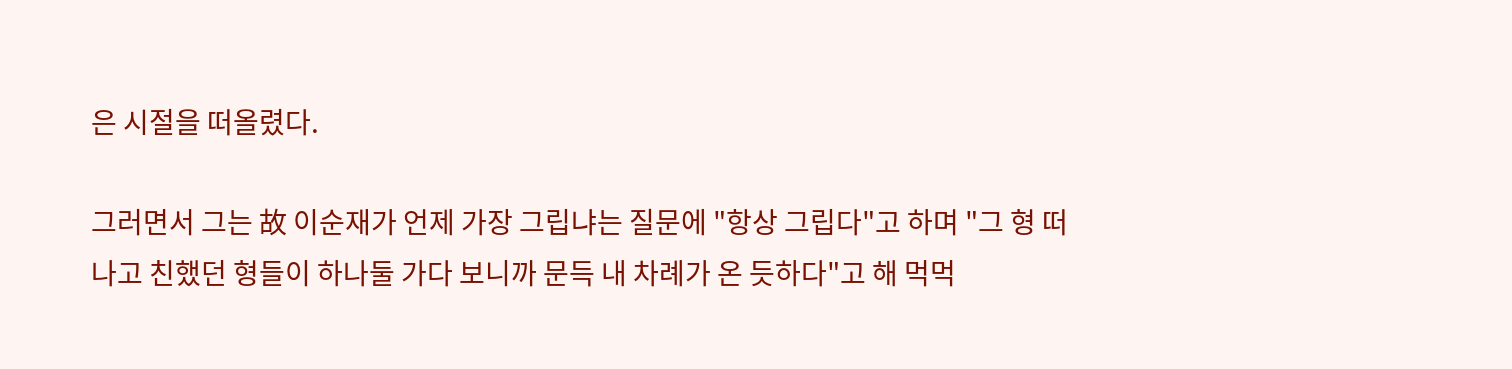은 시절을 떠올렸다.

그러면서 그는 故 이순재가 언제 가장 그립냐는 질문에 "항상 그립다"고 하며 "그 형 떠나고 친했던 형들이 하나둘 가다 보니까 문득 내 차례가 온 듯하다"고 해 먹먹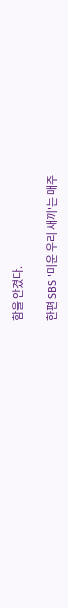함을 안겼다.

한편 SBS '미운 우리 새끼'는 매주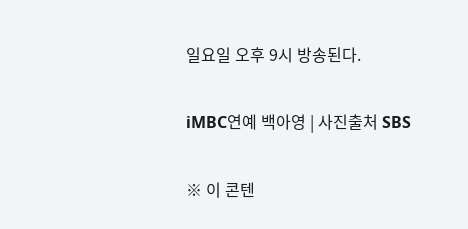일요일 오후 9시 방송된다.

iMBC연예 백아영 | 사진출처 SBS

※ 이 콘텐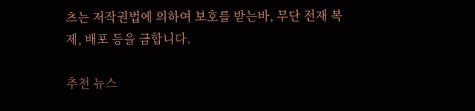츠는 저작권법에 의하여 보호를 받는바, 무단 전재 복제, 배포 등을 금합니다.

추천 뉴스